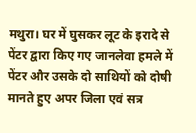मथुरा। घर में घुसकर लूट के इरादे से पेंटर द्वारा किए गए जानलेवा हमले में पेंटर और उसके दो साथियों को दोषी मानते हुए अपर जिला एवं सत्र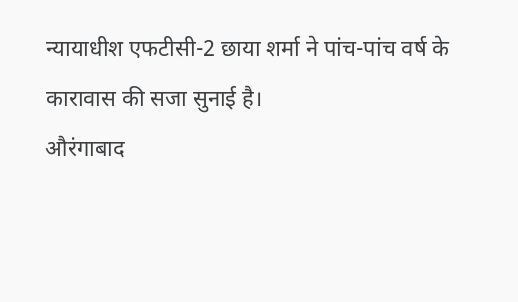न्यायाधीश एफटीसी-2 छाया शर्मा ने पांच-पांच वर्ष के कारावास की सजा सुनाई है।
औरंगाबाद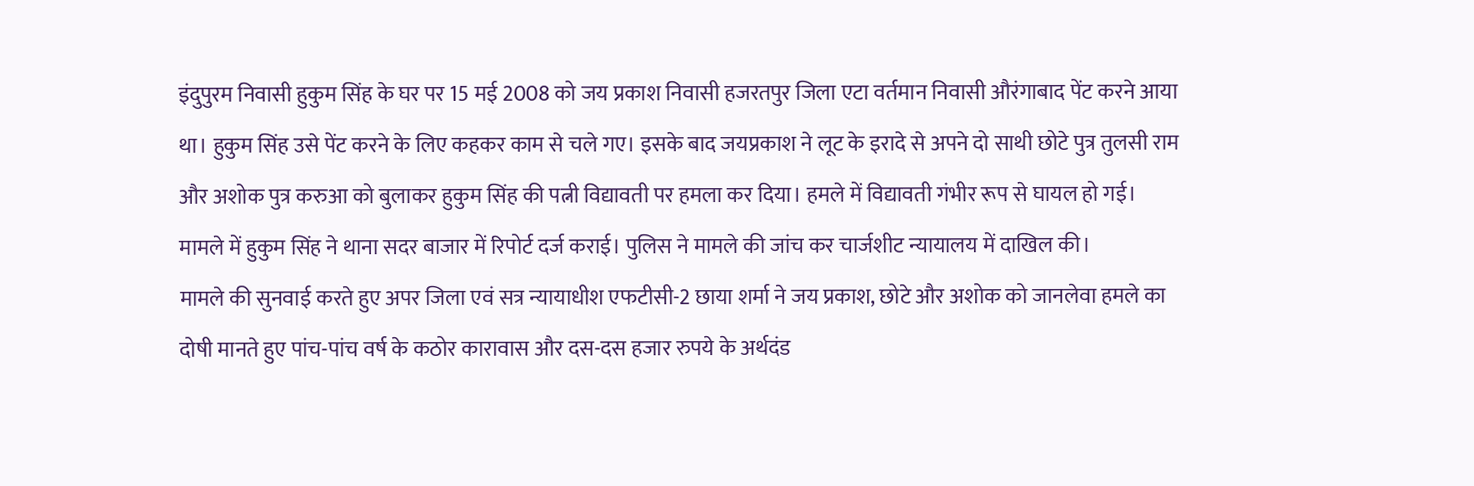इंदुपुरम निवासी हुकुम सिंह के घर पर 15 मई 2008 को जय प्रकाश निवासी हजरतपुर जिला एटा वर्तमान निवासी औरंगाबाद पेंट करने आया था। हुकुम सिंह उसे पेंट करने के लिए कहकर काम से चले गए। इसके बाद जयप्रकाश ने लूट के इरादे से अपने दो साथी छोटे पुत्र तुलसी राम और अशोक पुत्र करुआ को बुलाकर हुकुम सिंह की पत्नी विद्यावती पर हमला कर दिया। हमले में विद्यावती गंभीर रूप से घायल हो गई। मामले में हुकुम सिंह ने थाना सदर बाजार में रिपोर्ट दर्ज कराई। पुलिस ने मामले की जांच कर चार्जशीट न्यायालय में दाखिल की।
मामले की सुनवाई करते हुए अपर जिला एवं सत्र न्यायाधीश एफटीसी-2 छाया शर्मा ने जय प्रकाश, छोटे और अशोक को जानलेवा हमले का दोषी मानते हुए पांच-पांच वर्ष के कठोर कारावास और दस-दस हजार रुपये के अर्थदंड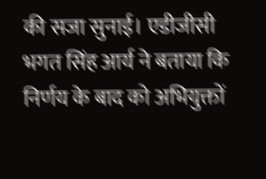की सजा सुनाई। एडीजीसी भगत सिंह आर्य ने बताया कि निर्णय के बाद को अभियुक्तों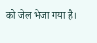को जेल भेजा गया है।